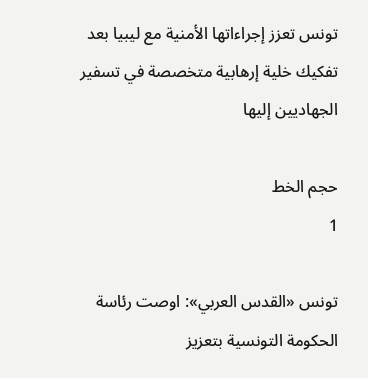تونس تعزز إجراءاتها الأمنية مع ليبيا بعد تفكيك خلية إرهابية متخصصة في تسفير الجهاديين إليها

حجم الخط
1

تونس «القدس العربي»: اوصت رئاسة الحكومة التونسية بتعزيز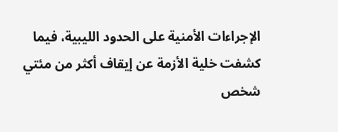الإجراءات الأمنية على الحدود الليبية، فيما كشفت خلية الأزمة عن إيقاف أكثر من مئتي شخص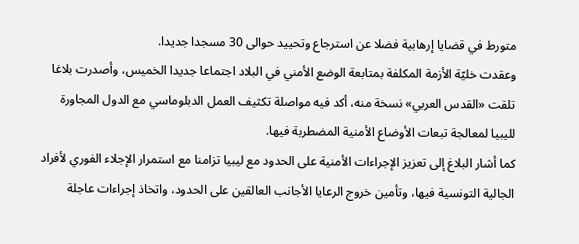متورط في قضايا إرهابية فضلا عن استرجاع وتحييد حوالى 30 مسجدا جديدا.
وعقدت خليّة الأزمة المكلفة بمتابعة الوضع الأمني في البلاد اجتماعا جديدا الخميس، وأصدرت بلاغا تلقت «القدس العربي» نسخة منه، أكد فيه مواصلة تكثيف العمل الدبلوماسي مع الدول المجاورة لليبيا لمعالجة تبعات الأوضاع الأمنية المضطربة فيها.
كما أشار البلاغ إلى تعزيز الإجراءات الأمنية على الحدود مع ليبيا تزامنا مع استمرار الإجلاء الفوري لأفراد الجالية التونسية فيها، وتأمين خروج الرعايا الأجانب العالقين على الحدود، واتخاذ إجراءات عاجلة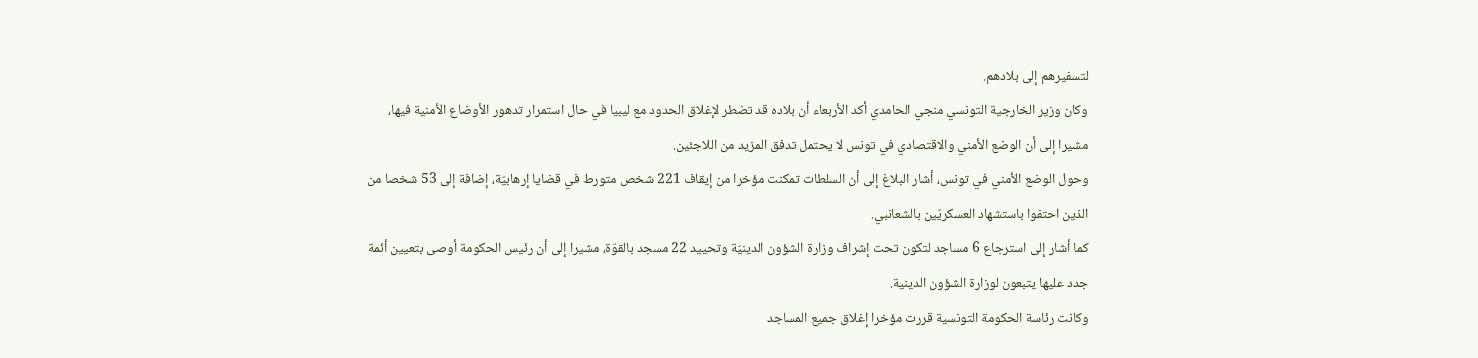لتسفيرهم إلى بلادهم.
وكان وزير الخارجية التونسي منجي الحامدي أكد الأربعاء أن بلاده قد تضطر لإغلاق الحدود مع ليبيا في حال استمرار تدهور الأوضاع الأمنية فيها، مشيرا إلى أن الوضع الأمني والاقتصادي في تونس لا يحتمل تدفق المزيد من اللاجئين.
وحول الوضع الأمني في تونس، أشار البلاغ إلى أن السلطات تمكنت مؤخرا من إيقاف 221 شخص متورط في قضايا إرهابيّة، إضافة إلى 53 شخصا من الذين احتفوا باستشهاد العسكريّين بالشعانبي.
كما أشار إلى استرجاع 6 مساجد لتكون تحت إشراف وزارة الشؤون الدينيّة وتحييد 22 مسجد بالقوّة، مشيرا إلى أن رئيس الحكومة أوصى بتعيين أئمة جدد عليها يتبعون لوزارة الشؤون الدينية.
وكانت رئاسة الحكومة التونسية قررت مؤخرا إغلاق جميع المساجد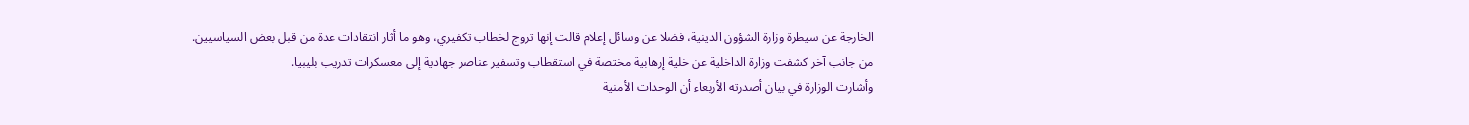الخارجة عن سيطرة وزارة الشؤون الدينية، فضلا عن وسائل إعلام قالت إنها تروج لخطاب تكفيري، وهو ما أثار انتقادات عدة من قبل بعض السياسيين.
من جانب آخر كشفت وزارة الداخلية عن خلية إرهابية مختصة في استقطاب وتسفير عناصر جهادية إلى معسكرات تدريب بليبيا.
وأشارت الوزارة في بيان أصدرته الأربعاء أن الوحدات الأمنية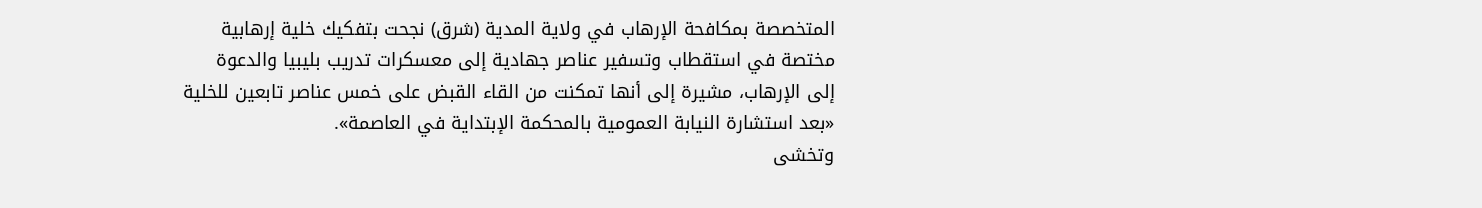المتخصصة بمكافحة الإرهاب في ولاية المدية (شرق) نجحت بتفكيك خلية إرهابية مختصة في استقطاب وتسفير عناصر جهادية إلى معسكرات تدريب بليبيا والدعوة إلى الإرهاب، مشيرة إلى أنها تمكنت من القاء القبض على خمس عناصر تابعين للخلية «بعد استشارة النيابة العمومية بالمحكمة الإبتداية في العاصمة».
وتخشى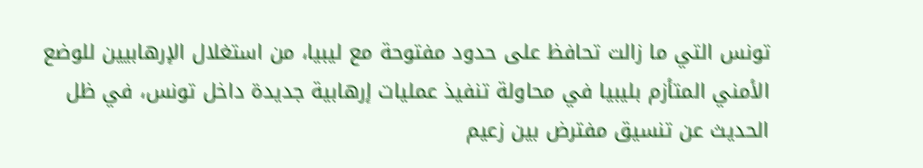تونس التي ما زالت تحافظ على حدود مفتوحة مع ليبيا، من استغلال الإرهابيين للوضع الأمني المتأزم بليبيا في محاولة تنفيذ عمليات إرهابية جديدة داخل تونس، في ظل الحديث عن تنسيق مفترض بين زعيم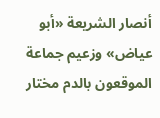أنصار الشريعة «أبو عياض» وزعيم جماعة الموقعون بالدم مختار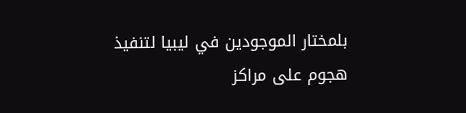بلمختار الموجودين في ليبيا لتنفيذ هجوم على مراكز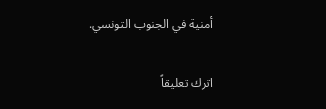أمنية في الجنوب التونسي.

اترك تعليقاً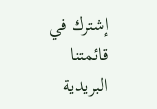إشترك في قائمتنا البريدية